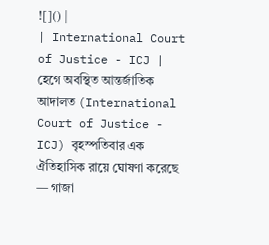![]() |
| International Court of Justice - ICJ |
হেগে অবস্থিত আন্তর্জাতিক আদালত (International Court of Justice - ICJ) বৃহস্পতিবার এক ঐতিহাসিক রায়ে ঘোষণা করেছে — গাজা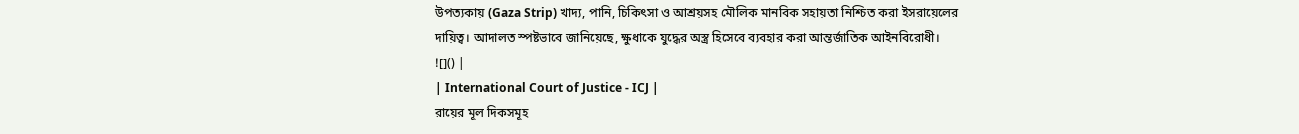উপত্যকায় (Gaza Strip) খাদ্য, পানি, চিকিৎসা ও আশ্রয়সহ মৌলিক মানবিক সহায়তা নিশ্চিত করা ইসরায়েলের দায়িত্ব। আদালত স্পষ্টভাবে জানিয়েছে, ক্ষুধাকে যুদ্ধের অস্ত্র হিসেবে ব্যবহার করা আন্তর্জাতিক আইনবিরোধী।
![]() |
| International Court of Justice - ICJ |
রায়ের মূল দিকসমূহ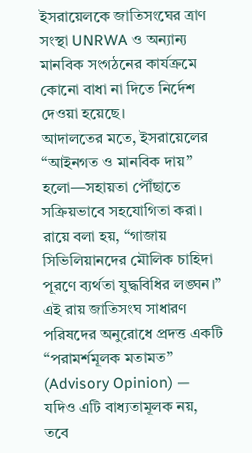ইসরায়েলকে জাতিসংঘের ত্রাণ সংস্থা UNRWA ও অন্যান্য মানবিক সংগঠনের কার্যক্রমে কোনো বাধা না দিতে নির্দেশ দেওয়া হয়েছে।
আদালতের মতে, ইসরায়েলের “আইনগত ও মানবিক দায়” হলো—সহায়তা পৌঁছাতে সক্রিয়ভাবে সহযোগিতা করা।
রায়ে বলা হয়, “গাজায় সিভিলিয়ানদের মৌলিক চাহিদা পূরণে ব্যর্থতা যুদ্ধবিধির লঙ্ঘন।”
এই রায় জাতিসংঘ সাধারণ পরিষদের অনুরোধে প্রদত্ত একটি “পরামর্শমূলক মতামত” (Advisory Opinion) — যদিও এটি বাধ্যতামূলক নয়, তবে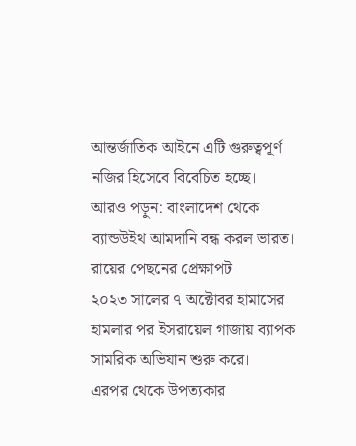আন্তর্জাতিক আইনে এটি গুরুত্বপূর্ণ নজির হিসেবে বিবেচিত হচ্ছে।
আরও পড়ুন: বাংলাদেশ থেকে ব্যান্ডউইথ আমদানি বন্ধ করল ভারত।
রায়ের পেছনের প্রেক্ষাপট
২০২৩ সালের ৭ অক্টোবর হামাসের হামলার পর ইসরায়েল গাজায় ব্যাপক সামরিক অভিযান শুরু করে।
এরপর থেকে উপত্যকার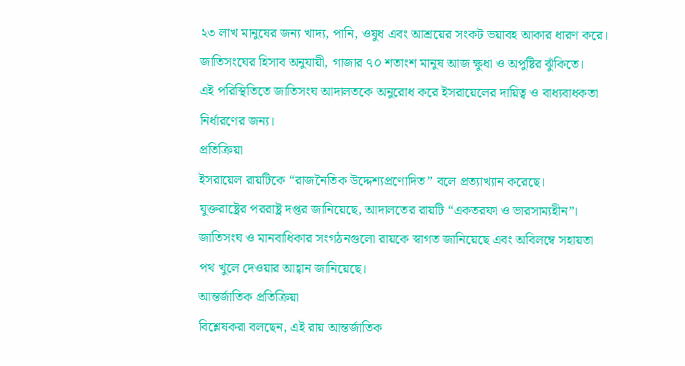২৩ লাখ মানুষের জন্য খাদ্য, পানি, ওষুধ এবং আশ্রয়ের সংকট ভয়াবহ আকার ধারণ করে।
জাতিসংঘের হিসাব অনুযায়ী, গাজার ৭০ শতাংশ মানুষ আজ ক্ষুধা ও অপুষ্টির ঝুঁকিতে।
এই পরিস্থিতিতে জাতিসংঘ আদালতকে অনুরোধ করে ইসরায়েলের দায়িত্ব ও বাধ্যবাধকতা নির্ধারণের জন্য।
প্রতিক্রিয়া
ইসরায়েল রায়টিকে “রাজনৈতিক উদ্দেশ্যপ্রণোদিত” বলে প্রত্যাখ্যান করেছে।
যুক্তরাষ্ট্রের পররাষ্ট্র দপ্তর জানিয়েছে, আদালতের রায়টি “একতরফা ও ভারসাম্যহীন”।
জাতিসংঘ ও মানবাধিকার সংগঠনগুলো রায়কে স্বাগত জানিয়েছে এবং অবিলম্বে সহায়তা পথ খুলে দেওয়ার আহ্বান জানিয়েছে।
আন্তর্জাতিক প্রতিক্রিয়া
বিশ্লেষকরা বলছেন, এই রায় আন্তর্জাতিক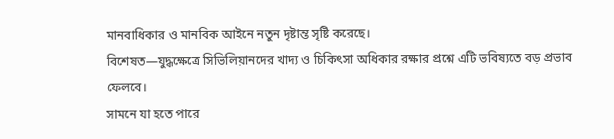মানবাধিকার ও মানবিক আইনে নতুন দৃষ্টান্ত সৃষ্টি করেছে।
বিশেষত—যুদ্ধক্ষেত্রে সিভিলিয়ানদের খাদ্য ও চিকিৎসা অধিকার রক্ষার প্রশ্নে এটি ভবিষ্যতে বড় প্রভাব ফেলবে।
সামনে যা হতে পারে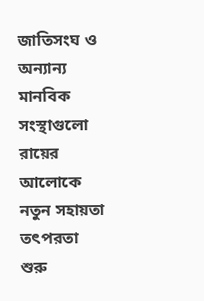জাতিসংঘ ও অন্যান্য মানবিক সংস্থাগুলো রায়ের আলোকে নতুন সহায়তা তৎপরতা শুরু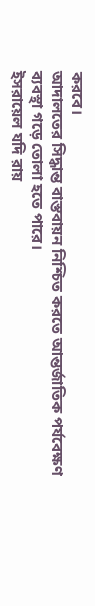করবে।
আদালতের সিদ্ধান্ত বাস্তবায়ন নিশ্চিত করতে আন্তর্জাতিক পর্যবেক্ষণ ব্যবস্থা গড়ে তোলা হতে পারে।
ইসরায়েল যদি রায়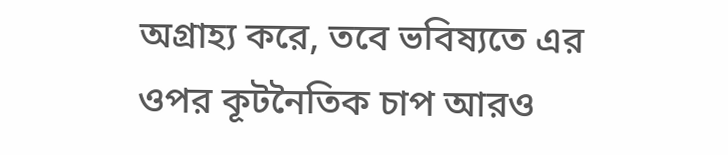অগ্রাহ্য করে, তবে ভবিষ্যতে এর ওপর কূটনৈতিক চাপ আরও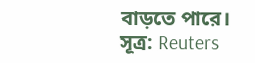বাড়তে পারে।
সূত্র: Reuters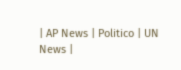| AP News | Politico | UN News |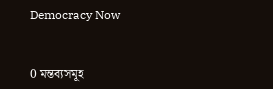Democracy Now


0 মন্তব্যসমূহ